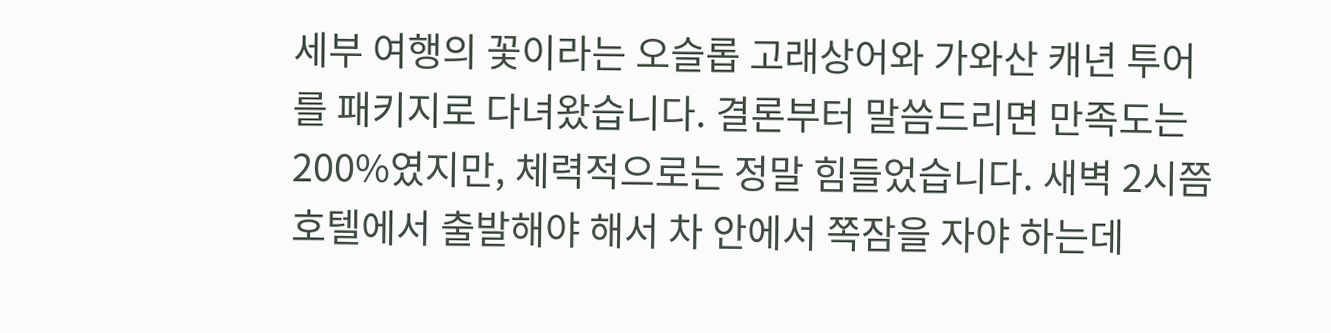세부 여행의 꽃이라는 오슬롭 고래상어와 가와산 캐년 투어를 패키지로 다녀왔습니다. 결론부터 말씀드리면 만족도는 200%였지만, 체력적으로는 정말 힘들었습니다. 새벽 2시쯤 호텔에서 출발해야 해서 차 안에서 쪽잠을 자야 하는데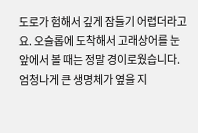도로가 험해서 깊게 잠들기 어렵더라고요. 오슬롭에 도착해서 고래상어를 눈앞에서 볼 때는 정말 경이로웠습니다. 엄청나게 큰 생명체가 옆을 지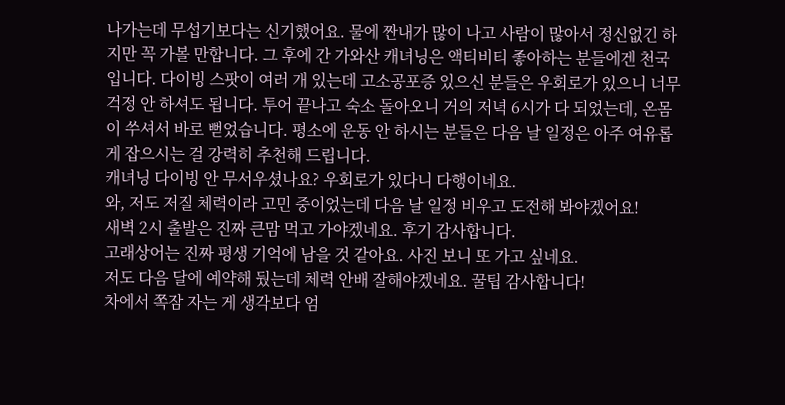나가는데 무섭기보다는 신기했어요. 물에 짠내가 많이 나고 사람이 많아서 정신없긴 하지만 꼭 가볼 만합니다. 그 후에 간 가와산 캐녀닝은 액티비티 좋아하는 분들에겐 천국입니다. 다이빙 스팟이 여러 개 있는데 고소공포증 있으신 분들은 우회로가 있으니 너무 걱정 안 하셔도 됩니다. 투어 끝나고 숙소 돌아오니 거의 저녁 6시가 다 되었는데, 온몸이 쑤셔서 바로 뻗었습니다. 평소에 운동 안 하시는 분들은 다음 날 일정은 아주 여유롭게 잡으시는 걸 강력히 추천해 드립니다.
캐녀닝 다이빙 안 무서우셨나요? 우회로가 있다니 다행이네요.
와, 저도 저질 체력이라 고민 중이었는데 다음 날 일정 비우고 도전해 봐야겠어요!
새벽 2시 출발은 진짜 큰맘 먹고 가야겠네요. 후기 감사합니다.
고래상어는 진짜 평생 기억에 남을 것 같아요. 사진 보니 또 가고 싶네요.
저도 다음 달에 예약해 뒀는데 체력 안배 잘해야겠네요. 꿀팁 감사합니다!
차에서 쪽잠 자는 게 생각보다 엄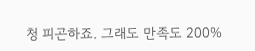청 피곤하죠. 그래도 만족도 200%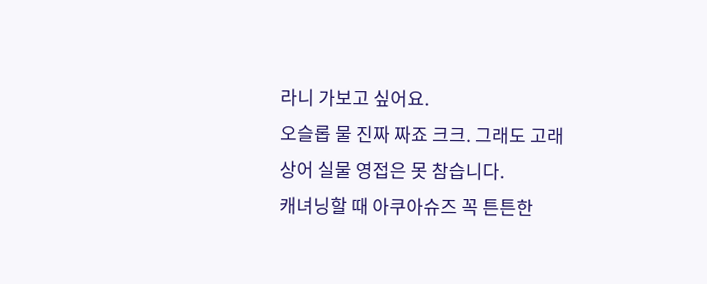라니 가보고 싶어요.
오슬롭 물 진짜 짜죠 크크. 그래도 고래상어 실물 영접은 못 참습니다.
캐녀닝할 때 아쿠아슈즈 꼭 튼튼한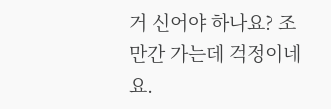거 신어야 하나요? 조만간 가는데 걱정이네요.